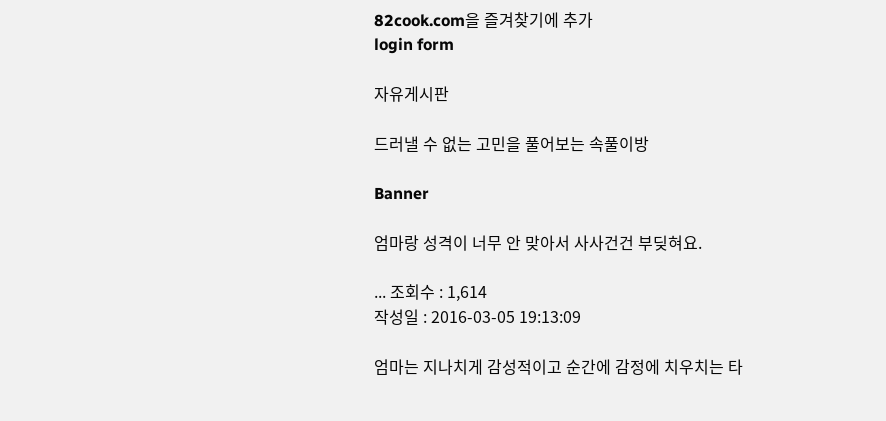82cook.com을 즐겨찾기에 추가
login form

자유게시판

드러낼 수 없는 고민을 풀어보는 속풀이방

Banner

엄마랑 성격이 너무 안 맞아서 사사건건 부딪혀요.

... 조회수 : 1,614
작성일 : 2016-03-05 19:13:09

엄마는 지나치게 감성적이고 순간에 감정에 치우치는 타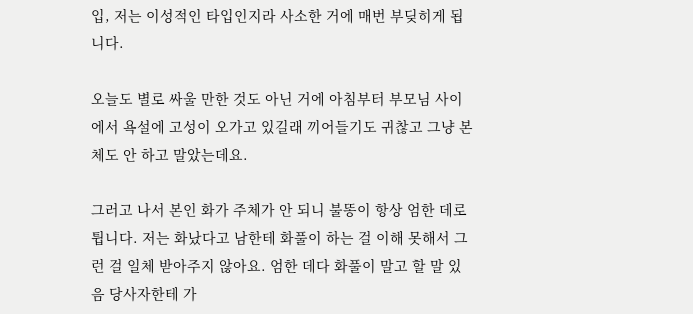입, 저는 이성적인 타입인지라 사소한 거에 매번 부딪히게 됩니다.

오늘도 별로 싸울 만한 것도 아닌 거에 아침부터 부모님 사이에서 욕설에 고성이 오가고 있길래 끼어들기도 귀찮고 그냥 본 체도 안 하고 말았는데요.

그러고 나서 본인 화가 주체가 안 되니 불똥이 항상 엄한 데로 튑니다. 저는 화났다고 남한테 화풀이 하는 걸 이해 못해서 그런 걸 일체 받아주지 않아요. 엄한 데다 화풀이 말고 할 말 있음 당사자한테 가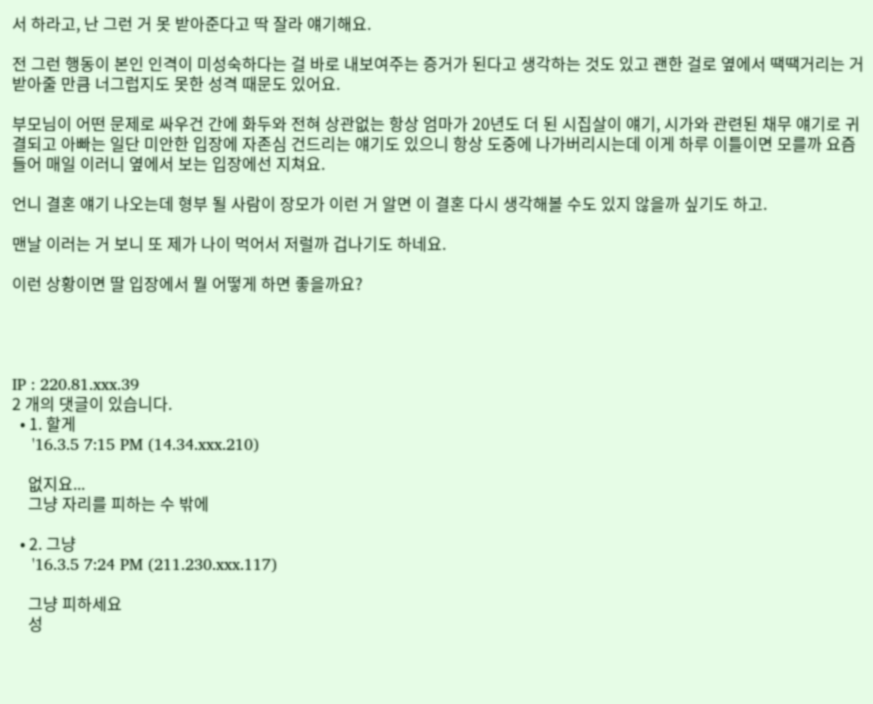서 하라고, 난 그런 거 못 받아준다고 딱 잘라 얘기해요.

전 그런 행동이 본인 인격이 미성숙하다는 걸 바로 내보여주는 증거가 된다고 생각하는 것도 있고 괜한 걸로 옆에서 땍땍거리는 거 받아줄 만큼 너그럽지도 못한 성격 때문도 있어요.

부모님이 어떤 문제로 싸우건 간에 화두와 전혀 상관없는 항상 엄마가 20년도 더 된 시집살이 얘기, 시가와 관련된 채무 얘기로 귀결되고 아빠는 일단 미안한 입장에 자존심 건드리는 얘기도 있으니 항상 도중에 나가버리시는데 이게 하루 이틀이면 모를까 요즘 들어 매일 이러니 옆에서 보는 입장에선 지쳐요.

언니 결혼 얘기 나오는데 형부 될 사람이 장모가 이런 거 알면 이 결혼 다시 생각해볼 수도 있지 않을까 싶기도 하고.

맨날 이러는 거 보니 또 제가 나이 먹어서 저럴까 겁나기도 하네요.

이런 상황이면 딸 입장에서 뭘 어떻게 하면 좋을까요?




IP : 220.81.xxx.39
2 개의 댓글이 있습니다.
  • 1. 할게
    '16.3.5 7:15 PM (14.34.xxx.210)

    없지요...
    그냥 자리를 피하는 수 밖에

  • 2. 그냥
    '16.3.5 7:24 PM (211.230.xxx.117)

    그냥 피하세요
    성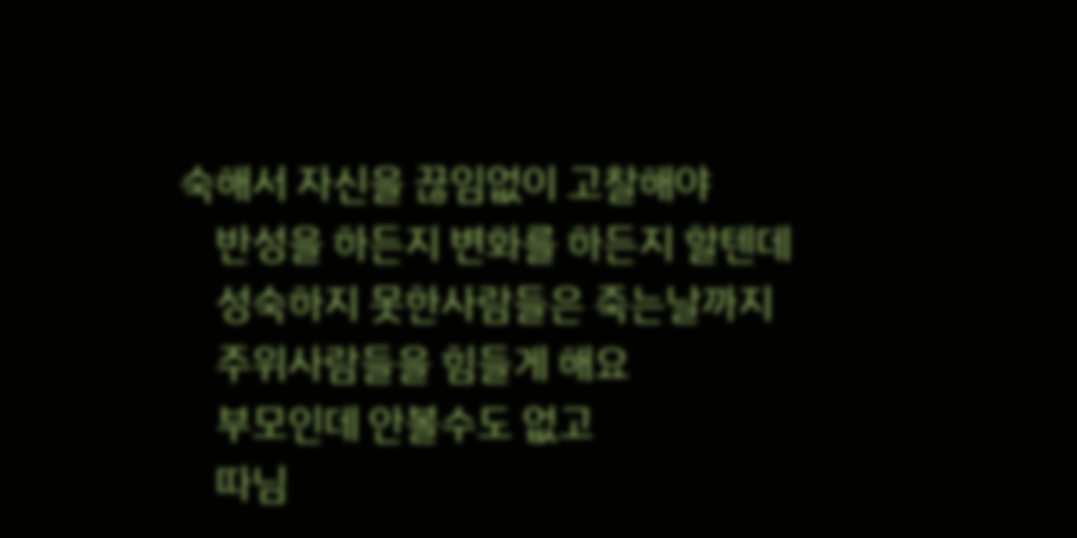숙해서 자신을 끊임없이 고찰해야
    반성을 하든지 변화를 하든지 할텐데
    성숙하지 못한사람들은 죽는날까지
    주위사람들을 힘들게 해요
    부모인데 안볼수도 없고
    따님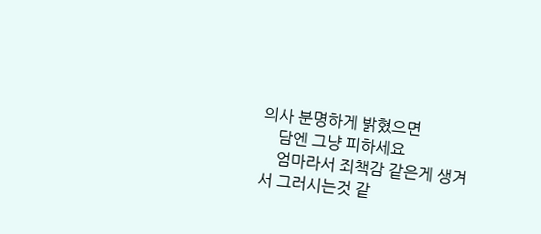의사 분명하게 밝혔으면
    담엔 그냥 피하세요
    엄마라서 죄책감 같은게 생겨서 그러시는것 같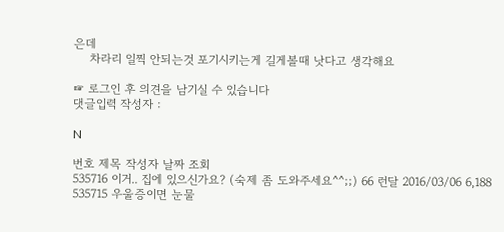은데
    차라리 일찍 안되는것 포기시키는게 길게볼때 낫다고 생각해요

☞ 로그인 후 의견을 남기실 수 있습니다
댓글입력 작성자 :

N

번호 제목 작성자 날짜 조회
535716 이거.. 집에 있으신가요? (숙제 좀 도와주세요^^;;) 66 런달 2016/03/06 6,188
535715 우울증이면 눈물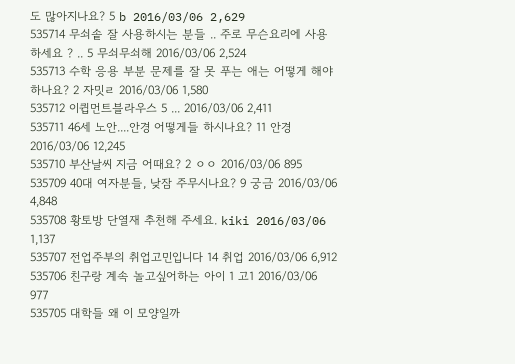도 많아지나요? 5 b 2016/03/06 2,629
535714 무쇠솥 잘 사용하시는 분들 .. 주로 무슨요리에 사용하세요 ? .. 5 무쇠무쇠해 2016/03/06 2,524
535713 수학 응용 부분 문제를 잘 못 푸는 애는 어떻게 해야 하나요? 2 자밋ㄹ 2016/03/06 1,580
535712 이큅먼트블라우스 5 ... 2016/03/06 2,411
535711 46세 노안....안경 어떻게들 하시나요? 11 안경 2016/03/06 12,245
535710 부산날씨 지금 어때요? 2 ㅇㅇ 2016/03/06 895
535709 40대 여자분들, 낮잠 주무시나요? 9 궁금 2016/03/06 4,848
535708 황토방 단열재 추천해 주세요. kiki 2016/03/06 1,137
535707 전업주부의 취업고민입니다 14 취업 2016/03/06 6,912
535706 친구랑 계속 놀고싶어하는 아이 1 고1 2016/03/06 977
535705 대학들 왜 이 모양일까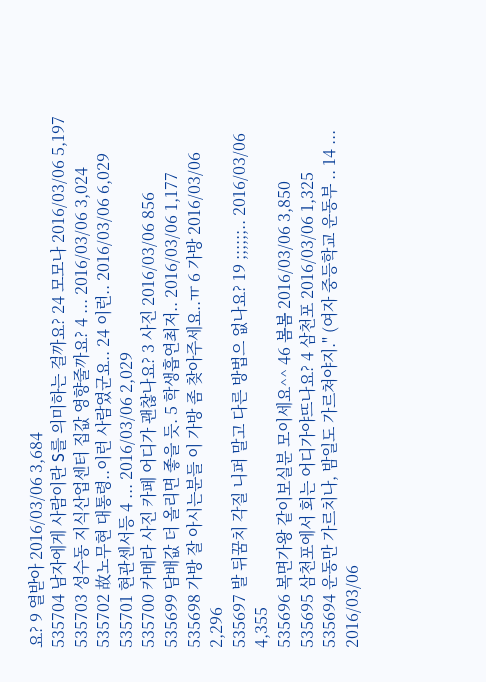요? 9 열받아 2016/03/06 3,684
535704 남자에게 사람이란 S를 의미하는 걸까요? 24 모모나 2016/03/06 5,197
535703 성수동 지식산업센터 집값 영향줄까요? 4 ... 2016/03/06 3,024
535702 故노무현 대통령..이런 사람였군요.. 24 이런.. 2016/03/06 6,029
535701 현관센서등 4 ... 2016/03/06 2,029
535700 카메라 사진 카페 어디가 괜찮나요? 3 사진 2016/03/06 856
535699 담배값 더 올리면 좋을 듯. 5 학생흡연최저.. 2016/03/06 1,177
535698 가방 잘 아시는분들 이 가방 좀 찾아주세요..ㅠ 6 가방 2016/03/06 2,296
535697 발 뒤꿈치 각질 니퍼 말고 다른 방법으 없나요? 19 ;;;;;;.. 2016/03/06 4,355
535696 복면가왕 같이보실분 모이세요^^ 46 봄봄 2016/03/06 3,850
535695 삼천포에서 회는 어디가야뜨나요? 4 삼천포 2016/03/06 1,325
535694 운동만 가르치나, 밤일도 가르쳐야지." (여자 중등학교 운동부 .. 14 ... 2016/03/06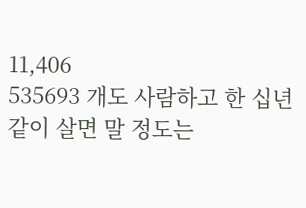11,406
535693 개도 사람하고 한 십년 같이 살면 말 정도는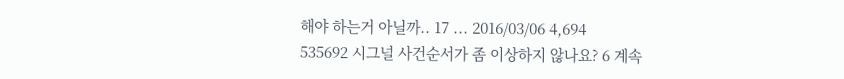해야 하는거 아닐까.. 17 ... 2016/03/06 4,694
535692 시그널 사건순서가 좀 이상하지 않나요? 6 계속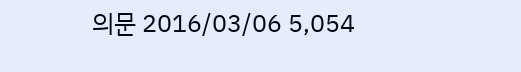의문 2016/03/06 5,054